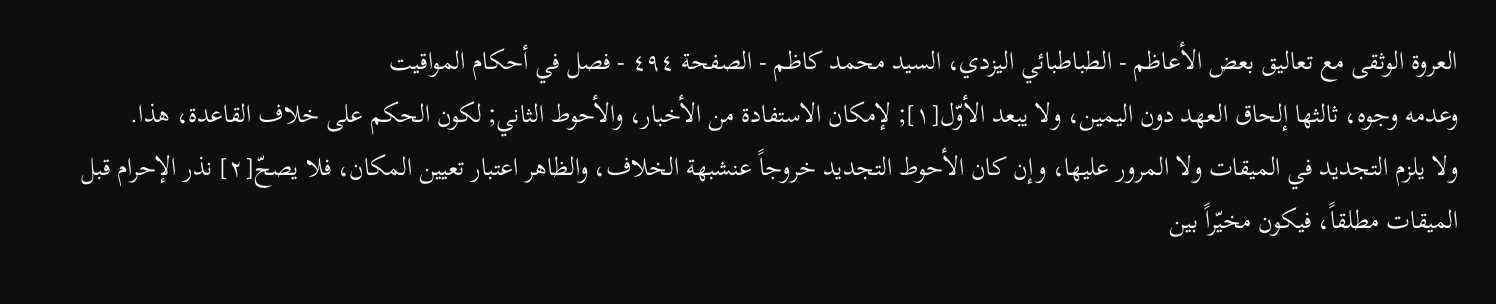العروة الوثقى مع تعاليق بعض الأعاظم - الطباطبائي اليزدي، السيد محمد كاظم - الصفحة ٤٩٤ - فصل في أحكام المواقيت
وعدمه وجوه، ثالثها إلحاق العهد دون اليمين، ولا يبعد الأوّل[١]; لإمكان الاستفادة من الأخبار، والأحوط الثاني; لكون الحكم على خلاف القاعدة، هذا.
ولا يلزم التجديد في الميقات ولا المرور عليها، وإن كان الأحوط التجديد خروجاً عنشبهة الخلاف، والظاهر اعتبار تعيين المكان، فلا يصحّ[٢] نذر الإحرام قبل الميقات مطلقاً، فيكون مخيّراً بين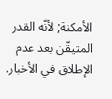الأمكنة; لأنّه القدر المتيقّن بعد عدم الإطلاق في الأخبار.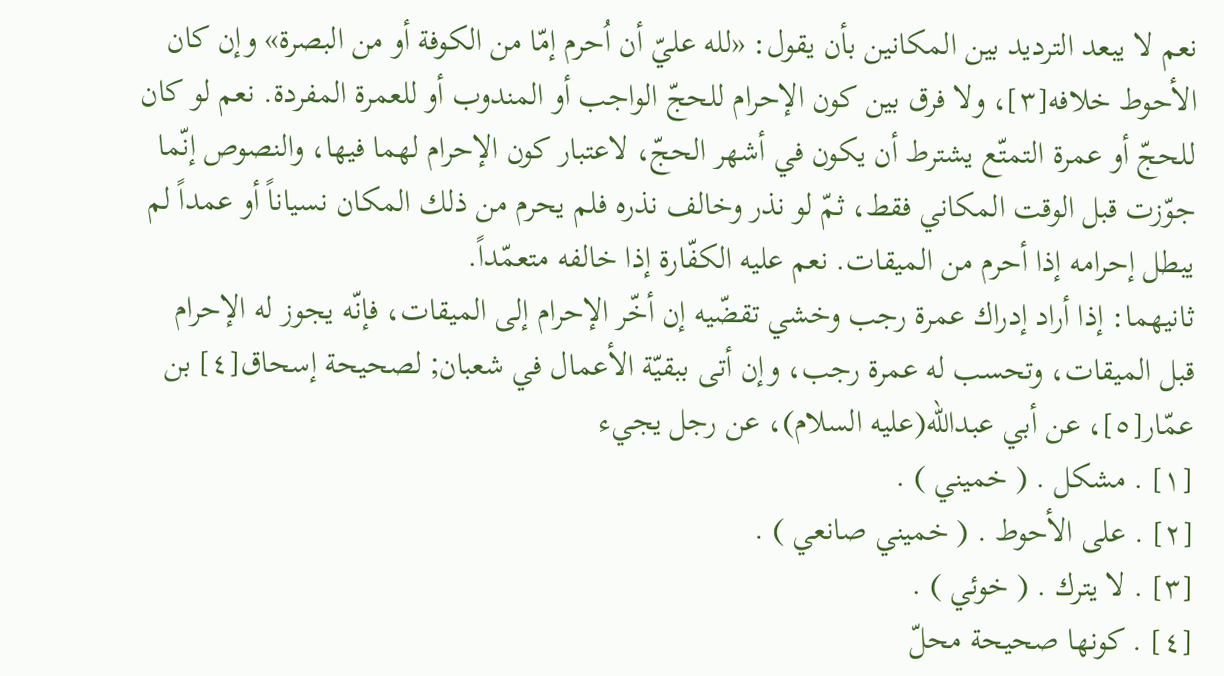نعم لا يبعد الترديد بين المكانين بأن يقول: «لله عليّ أن اُحرم إمّا من الكوفة أو من البصرة» وإن كان الأحوط خلافه[٣]، ولا فرق بين كون الإحرام للحجّ الواجب أو المندوب أو للعمرة المفردة. نعم لو كان للحجّ أو عمرة التمتّع يشترط أن يكون في أشهر الحجّ، لاعتبار كون الإحرام لهما فيها، والنصوص إنّما جوّزت قبل الوقت المكاني فقط، ثمّ لو نذر وخالف نذره فلم يحرم من ذلك المكان نسياناً أو عمداً لم يبطل إحرامه إذا أحرم من الميقات. نعم عليه الكفّارة إذا خالفه متعمّداً.
ثانيهما: إذا أراد إدراك عمرة رجب وخشي تقضّيه إن أخّر الإحرام إلى الميقات، فإنّه يجوز له الإحرام قبل الميقات، وتحسب له عمرة رجب، وإن أتى ببقيّة الأعمال في شعبان; لصحيحة إسحاق[٤] بن عمّار[٥]، عن أبي عبدالله(عليه السلام)، عن رجل يجيء
[١] . مشكل . ( خميني ) .
[٢] . على الأحوط . ( خميني صانعي ) .
[٣] . لا يترك . ( خوئي ) .
[٤] . كونها صحيحة محلّ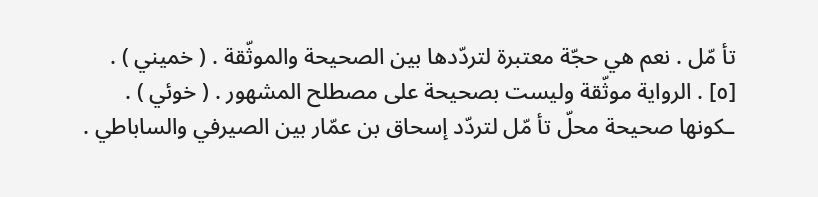تأ مّل . نعم هي حجّة معتبرة لتردّدها بين الصحيحة والموثّقة . ( خميني ) .
[٥] . الرواية موثّقة وليست بصحيحة على مصطلح المشهور . ( خوئي ) .
ـكونها صحيحة محلّ تأ مّل لتردّد إسحاق بن عمّار بين الصيرفي والساباطي .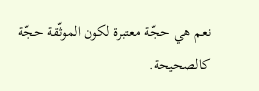نعم هي حجّة معتبرة لكون الموثّقة حجّة كالصحيحة.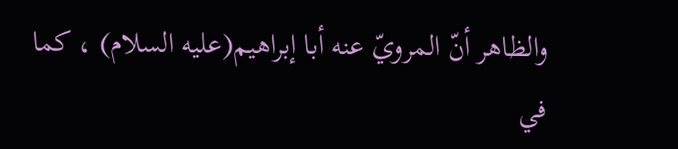والظاهر أنّ المرويّ عنه أبا إبراهيم(عليه السلام) ، كما في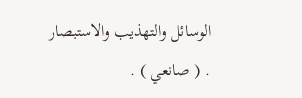الوسائل والتهذيب والاستبصار . ( صانعي ) .